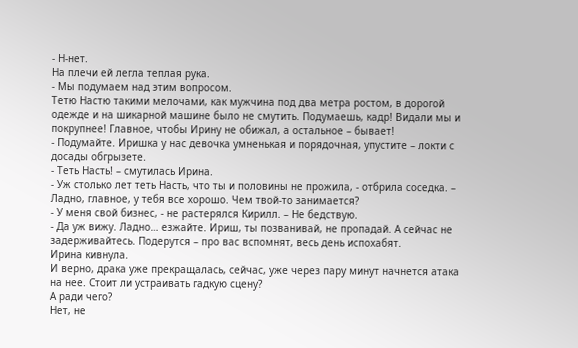- Н-нет.
На плечи ей легла теплая рука.
- Мы подумаем над этим вопросом.
Тетю Настю такими мелочами, как мужчина под два метра ростом, в дорогой одежде и на шикарной машине было не смутить. Подумаешь, кадр! Видали мы и покрупнее! Главное, чтобы Ирину не обижал, а остальное – бывает!
- Подумайте. Иришка у нас девочка умненькая и порядочная, упустите – локти с досады обгрызете.
- Теть Насть! – смутилась Ирина.
- Уж столько лет теть Насть, что ты и половины не прожила, - отбрила соседка. – Ладно, главное, у тебя все хорошо. Чем твой-то занимается?
- У меня свой бизнес, - не растерялся Кирилл. – Не бедствую.
- Да уж вижу. Ладно… езжайте. Ириш, ты позванивай, не пропадай. А сейчас не задерживайтесь. Подерутся – про вас вспомнят, весь день испохабят.
Ирина кивнула.
И верно, драка уже прекращалась, сейчас, уже через пару минут начнется атака на нее. Стоит ли устраивать гадкую сцену?
А ради чего?
Нет, не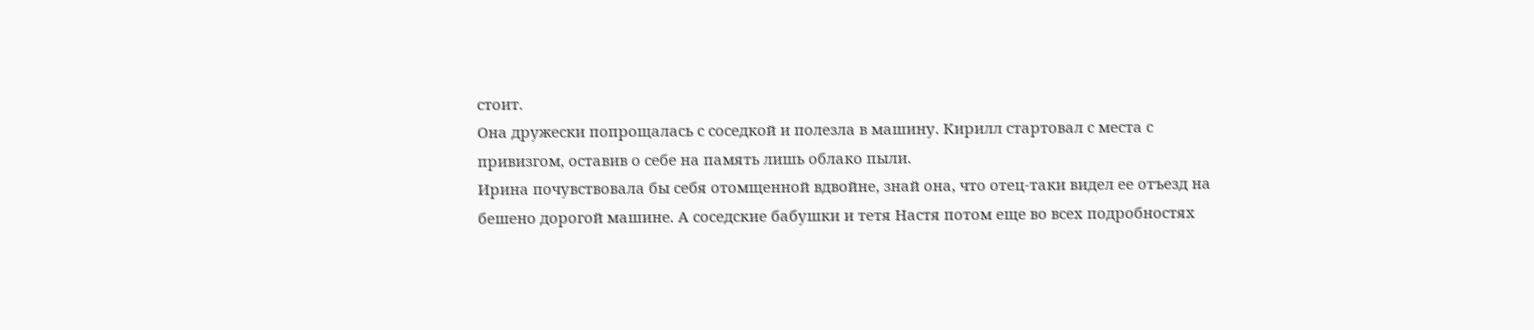стоит.
Она дружески попрощалась с соседкой и полезла в машину. Кирилл стартовал с места с привизгом, оставив о себе на память лишь облако пыли.
Ирина почувствовала бы себя отомщенной вдвойне, знай она, что отец-таки видел ее отъезд на бешено дорогой машине. А соседские бабушки и тетя Настя потом еще во всех подробностях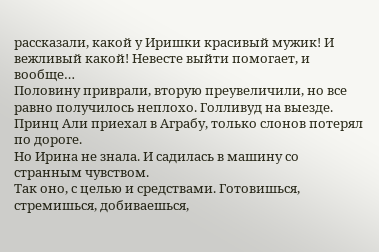рассказали, какой у Иришки красивый мужик! И вежливый какой! Невесте выйти помогает, и вообще…
Половину приврали, вторую преувеличили, но все равно получилось неплохо. Голливуд на выезде. Принц Али приехал в Аграбу, только слонов потерял по дороге.
Но Ирина не знала. И садилась в машину со странным чувством.
Так оно, с целью и средствами. Готовишься, стремишься, добиваешься,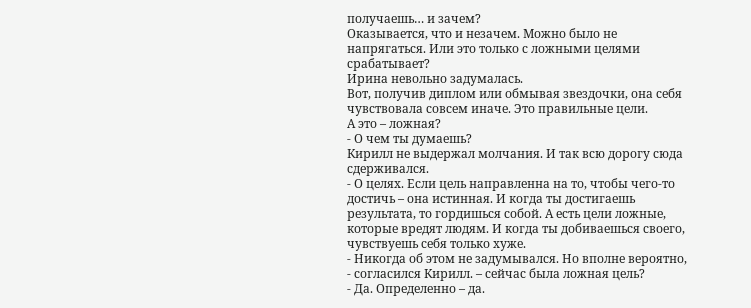получаешь… и зачем?
Оказывается, что и незачем. Можно было не напрягаться. Или это только с ложными целями срабатывает?
Ирина невольно задумалась.
Вот, получив диплом или обмывая звездочки, она себя чувствовала совсем иначе. Это правильные цели.
А это – ложная?
- О чем ты думаешь?
Кирилл не выдержал молчания. И так всю дорогу сюда сдерживался.
- О целях. Если цель направленна на то, чтобы чего-то достичь – она истинная. И когда ты достигаешь результата, то гордишься собой. А есть цели ложные, которые вредят людям. И когда ты добиваешься своего, чувствуешь себя только хуже.
- Никогда об этом не задумывался. Но вполне вероятно, - согласился Кирилл. – сейчас была ложная цель?
- Да. Определенно – да.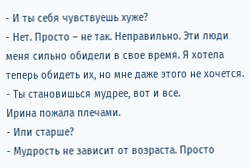- И ты себя чувствуешь хуже?
- Нет. Просто – не так. Неправильно. Эти люди меня сильно обидели в свое время. Я хотела теперь обидеть их, но мне даже этого не хочется.
- Ты становишься мудрее, вот и все.
Ирина пожала плечами.
- Или старше?
- Мудрость не зависит от возраста. Просто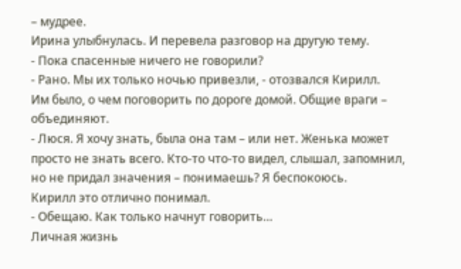– мудрее.
Ирина улыбнулась. И перевела разговор на другую тему.
- Пока спасенные ничего не говорили?
- Рано. Мы их только ночью привезли, - отозвался Кирилл.
Им было, о чем поговорить по дороге домой. Общие враги – объединяют.
- Люся. Я хочу знать, была она там – или нет. Женька может просто не знать всего. Кто-то что-то видел, слышал, запомнил, но не придал значения – понимаешь? Я беспокоюсь.
Кирилл это отлично понимал.
- Обещаю. Как только начнут говорить…
Личная жизнь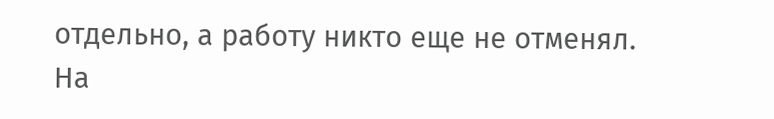отдельно, а работу никто еще не отменял.
На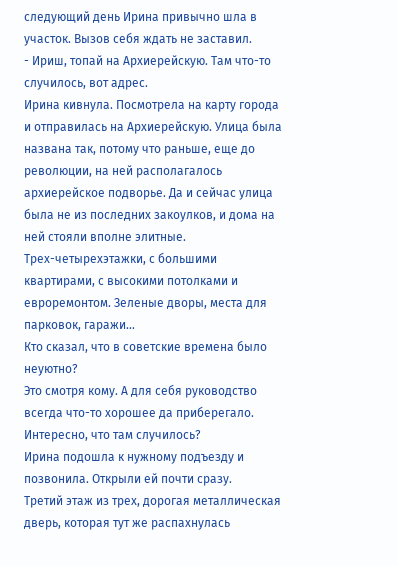следующий день Ирина привычно шла в участок. Вызов себя ждать не заставил.
- Ириш, топай на Архиерейскую. Там что-то случилось, вот адрес.
Ирина кивнула. Посмотрела на карту города и отправилась на Архиерейскую. Улица была названа так, потому что раньше, еще до революции, на ней располагалось архиерейское подворье. Да и сейчас улица была не из последних закоулков, и дома на ней стояли вполне элитные.
Трех-четырехэтажки, с большими квартирами, с высокими потолками и евроремонтом. Зеленые дворы, места для парковок, гаражи…
Кто сказал, что в советские времена было неуютно?
Это смотря кому. А для себя руководство всегда что-то хорошее да приберегало. Интересно, что там случилось?
Ирина подошла к нужному подъезду и позвонила. Открыли ей почти сразу.
Третий этаж из трех, дорогая металлическая дверь, которая тут же распахнулась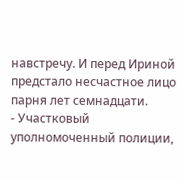навстречу. И перед Ириной предстало несчастное лицо парня лет семнадцати.
- Участковый уполномоченный полиции,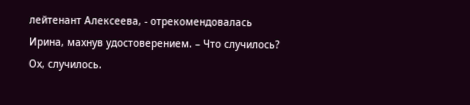лейтенант Алексеева, - отрекомендовалась Ирина, махнув удостоверением. – Что случилось?
Ох, случилось.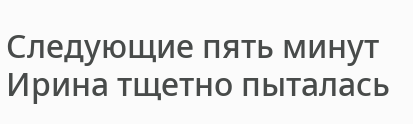Следующие пять минут Ирина тщетно пыталась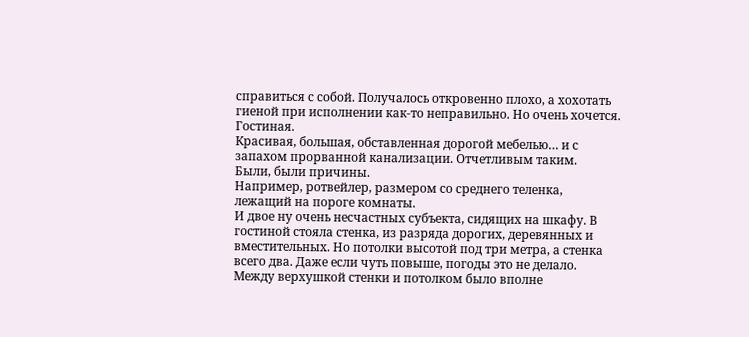справиться с собой. Получалось откровенно плохо, а хохотать гиеной при исполнении как-то неправильно. Но очень хочется.
Гостиная.
Красивая, большая, обставленная дорогой мебелью… и с запахом прорванной канализации. Отчетливым таким.
Были, были причины.
Например, ротвейлер, размером со среднего теленка, лежащий на пороге комнаты.
И двое ну очень несчастных субъекта, сидящих на шкафу. В гостиной стояла стенка, из разряда дорогих, деревянных и вместительных. Но потолки высотой под три метра, а стенка всего два. Даже если чуть повыше, погоды это не делало. Между верхушкой стенки и потолком было вполне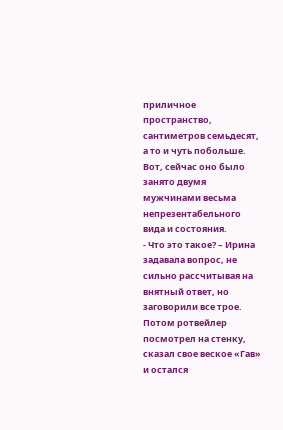приличное пространство, сантиметров семьдесят, а то и чуть побольше. Вот, сейчас оно было занято двумя мужчинами весьма непрезентабельного вида и состояния.
- Что это такое? – Ирина задавала вопрос, не сильно рассчитывая на внятный ответ, но заговорили все трое. Потом ротвейлер посмотрел на стенку, сказал свое веское «Гав» и остался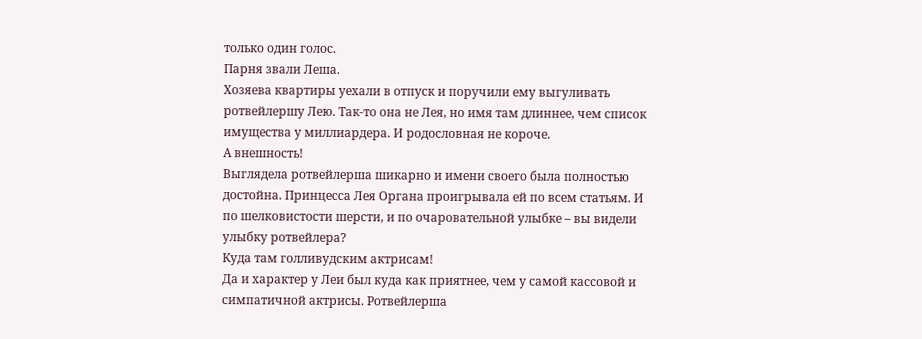только один голос.
Парня звали Леша.
Хозяева квартиры уехали в отпуск и поручили ему выгуливать ротвейлершу Лею. Так-то она не Лея, но имя там длиннее, чем список имущества у миллиардера. И родословная не короче.
А внешность!
Выглядела ротвейлерша шикарно и имени своего была полностью достойна. Принцесса Лея Органа проигрывала ей по всем статьям. И по шелковистости шерсти, и по очаровательной улыбке – вы видели улыбку ротвейлера?
Куда там голливудским актрисам!
Да и характер у Леи был куда как приятнее, чем у самой кассовой и симпатичной актрисы. Ротвейлерша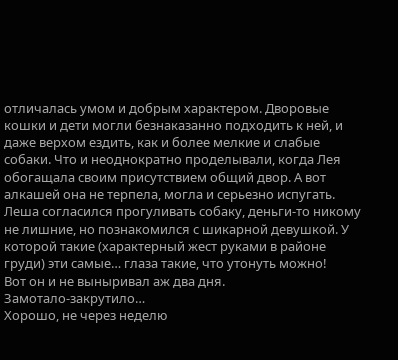отличалась умом и добрым характером. Дворовые кошки и дети могли безнаказанно подходить к ней, и даже верхом ездить, как и более мелкие и слабые собаки. Что и неоднократно проделывали, когда Лея обогащала своим присутствием общий двор. А вот алкашей она не терпела, могла и серьезно испугать.
Леша согласился прогуливать собаку, деньги-то никому не лишние, но познакомился с шикарной девушкой. У которой такие (характерный жест руками в районе груди) эти самые… глаза такие, что утонуть можно!
Вот он и не выныривал аж два дня.
Замотало-закрутило…
Хорошо, не через неделю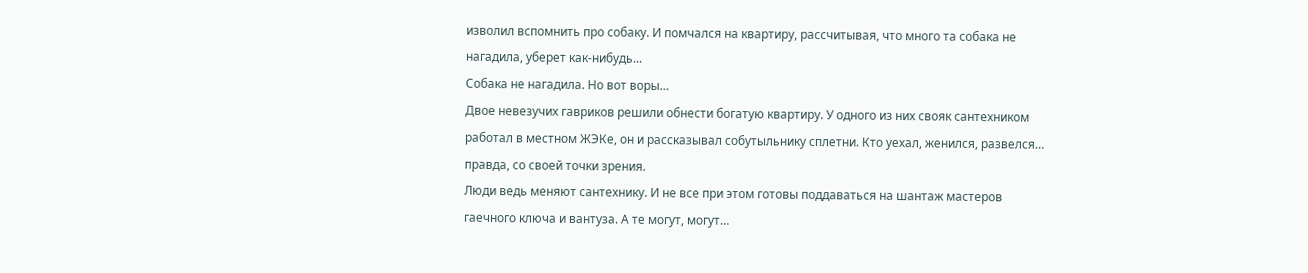изволил вспомнить про собаку. И помчался на квартиру, рассчитывая, что много та собака не нагадила, уберет как-нибудь...
Собака не нагадила. Но вот воры…
Двое невезучих гавриков решили обнести богатую квартиру. У одного из них свояк сантехником работал в местном ЖЭКе, он и рассказывал собутыльнику сплетни. Кто уехал, женился, развелся… правда, со своей точки зрения.
Люди ведь меняют сантехнику. И не все при этом готовы поддаваться на шантаж мастеров гаечного ключа и вантуза. А те могут, могут…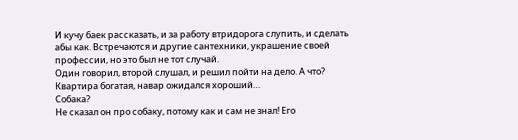И кучу баек рассказать, и за работу втридорога слупить, и сделать абы как. Встречаются и другие сантехники, украшение своей профессии, но это был не тот случай.
Один говорил, второй слушал, и решил пойти на дело. А что? Квартира богатая, навар ожидался хороший…
Собака?
Не сказал он про собаку, потому как и сам не знал! Его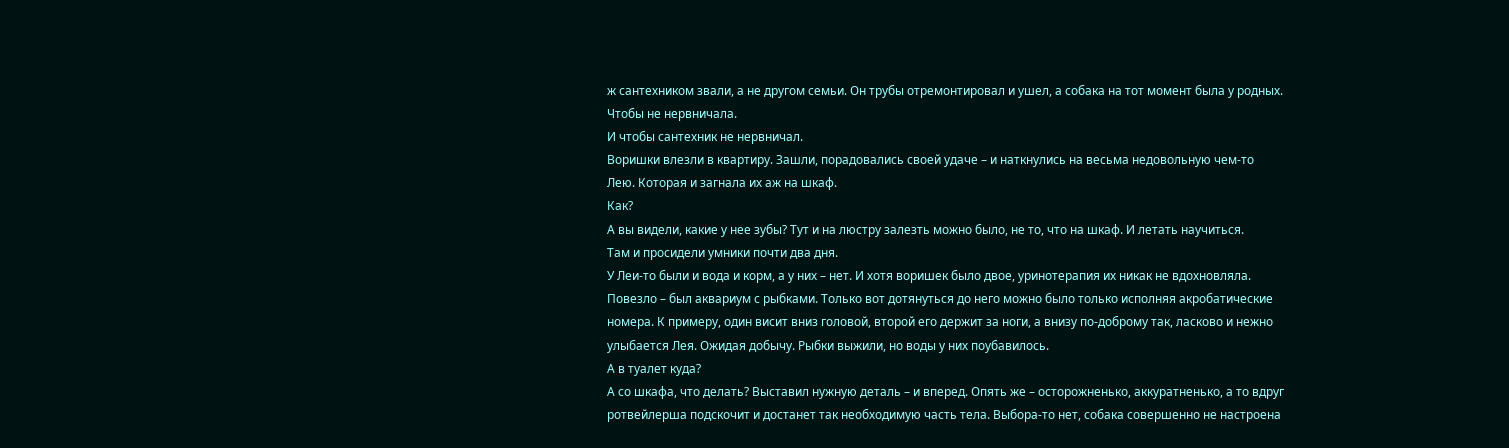ж сантехником звали, а не другом семьи. Он трубы отремонтировал и ушел, а собака на тот момент была у родных. Чтобы не нервничала.
И чтобы сантехник не нервничал.
Воришки влезли в квартиру. Зашли, порадовались своей удаче – и наткнулись на весьма недовольную чем-то Лею. Которая и загнала их аж на шкаф.
Как?
А вы видели, какие у нее зубы? Тут и на люстру залезть можно было, не то, что на шкаф. И летать научиться.
Там и просидели умники почти два дня.
У Леи-то были и вода и корм, а у них – нет. И хотя воришек было двое, уринотерапия их никак не вдохновляла. Повезло – был аквариум с рыбками. Только вот дотянуться до него можно было только исполняя акробатические номера. К примеру, один висит вниз головой, второй его держит за ноги, а внизу по-доброму так, ласково и нежно улыбается Лея. Ожидая добычу. Рыбки выжили, но воды у них поубавилось.
А в туалет куда?
А со шкафа, что делать? Выставил нужную деталь – и вперед. Опять же – осторожненько, аккуратненько, а то вдруг ротвейлерша подскочит и достанет так необходимую часть тела. Выбора-то нет, собака совершенно не настроена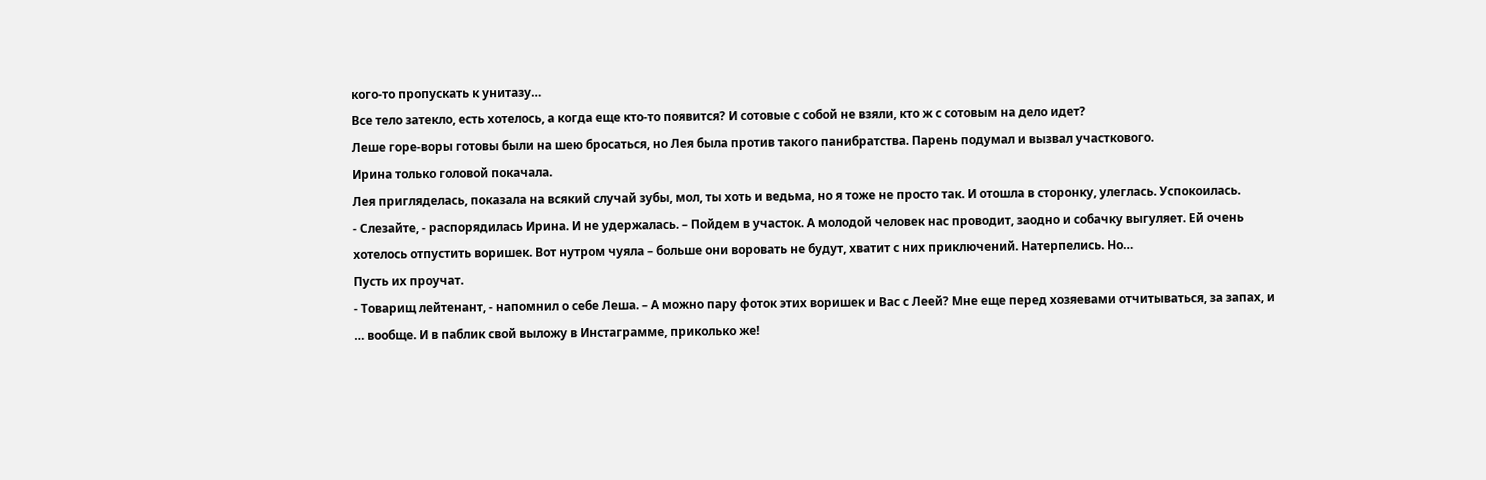кого-то пропускать к унитазу…
Все тело затекло, есть хотелось, а когда еще кто-то появится? И сотовые с собой не взяли, кто ж с сотовым на дело идет?
Леше горе-воры готовы были на шею бросаться, но Лея была против такого панибратства. Парень подумал и вызвал участкового.
Ирина только головой покачала.
Лея пригляделась, показала на всякий случай зубы, мол, ты хоть и ведьма, но я тоже не просто так. И отошла в сторонку, улеглась. Успокоилась.
- Слезайте, - распорядилась Ирина. И не удержалась. – Пойдем в участок. А молодой человек нас проводит, заодно и собачку выгуляет. Ей очень хотелось отпустить воришек. Вот нутром чуяла – больше они воровать не будут, хватит с них приключений. Натерпелись. Но…
Пусть их проучат.
- Товарищ лейтенант, - напомнил о себе Леша. – А можно пару фоток этих воришек и Вас с Леей? Мне еще перед хозяевами отчитываться, за запах, и … вообще. И в паблик свой выложу в Инстаграмме, приколько же!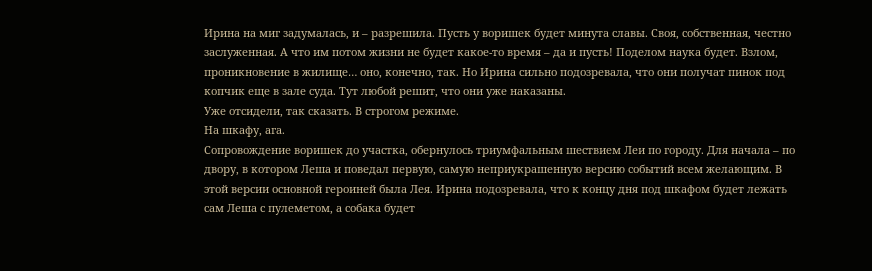Ирина на миг задумалась, и – разрешила. Пусть у воришек будет минута славы. Своя, собственная, честно заслуженная. А что им потом жизни не будет какое-то время – да и пусть! Поделом наука будет. Взлом, проникновение в жилище… оно, конечно, так. Но Ирина сильно подозревала, что они получат пинок под копчик еще в зале суда. Тут любой решит, что они уже наказаны.
Уже отсидели, так сказать. В строгом режиме.
На шкафу, ага.
Сопровождение воришек до участка, обернулось триумфальным шествием Леи по городу. Для начала – по двору, в котором Леша и поведал первую, самую неприукрашенную версию событий всем желающим. В этой версии основной героиней была Лея. Ирина подозревала, что к концу дня под шкафом будет лежать сам Леша с пулеметом, а собака будет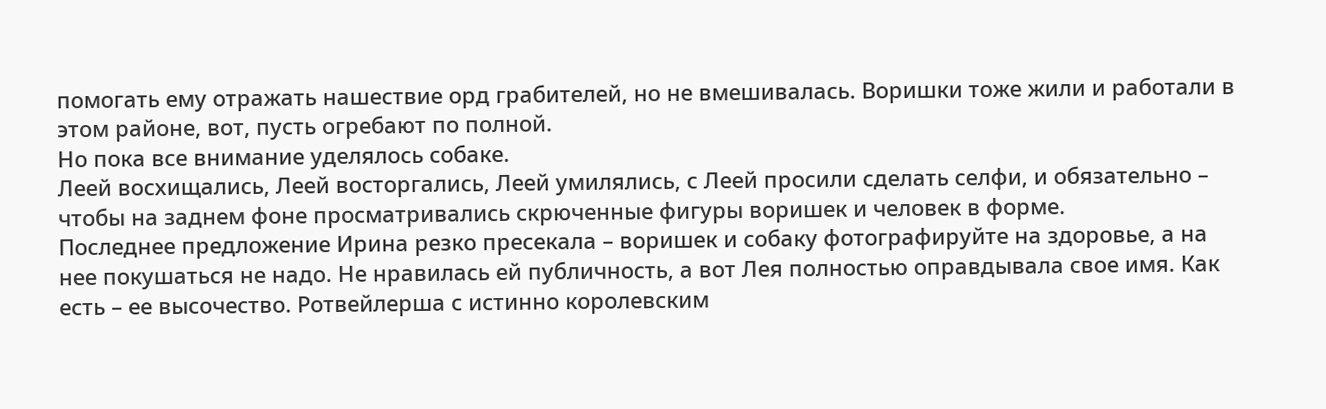помогать ему отражать нашествие орд грабителей, но не вмешивалась. Воришки тоже жили и работали в этом районе, вот, пусть огребают по полной.
Но пока все внимание уделялось собаке.
Леей восхищались, Леей восторгались, Леей умилялись, с Леей просили сделать селфи, и обязательно – чтобы на заднем фоне просматривались скрюченные фигуры воришек и человек в форме.
Последнее предложение Ирина резко пресекала – воришек и собаку фотографируйте на здоровье, а на нее покушаться не надо. Не нравилась ей публичность, а вот Лея полностью оправдывала свое имя. Как есть – ее высочество. Ротвейлерша с истинно королевским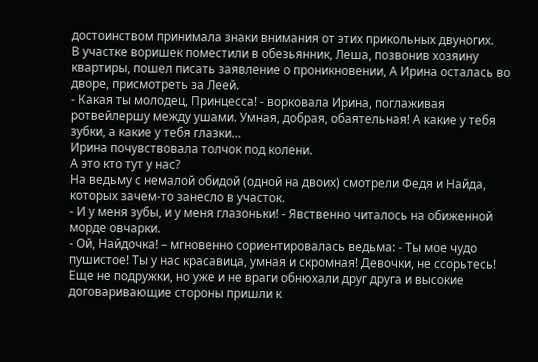достоинством принимала знаки внимания от этих прикольных двуногих.
В участке воришек поместили в обезьянник, Леша, позвонив хозяину квартиры, пошел писать заявление о проникновении, А Ирина осталась во дворе, присмотреть за Леей.
- Какая ты молодец, Принцесса! - ворковала Ирина, поглаживая ротвейлершу между ушами. Умная, добрая, обаятельная! А какие у тебя зубки, а какие у тебя глазки…
Ирина почувствовала толчок под колени.
А это кто тут у нас?
На ведьму с немалой обидой (одной на двоих) смотрели Федя и Найда, которых зачем-то занесло в участок.
- И у меня зубы, и у меня глазоньки! - Явственно читалось на обиженной морде овчарки.
- Ой, Найдочка! – мгновенно сориентировалась ведьма: - Ты мое чудо пушистое! Ты у нас красавица, умная и скромная! Девочки, не ссорьтесь!
Еще не подружки, но уже и не враги обнюхали друг друга и высокие договаривающие стороны пришли к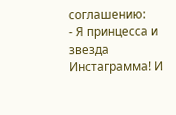соглашению:
- Я принцесса и звезда Инстаграмма! И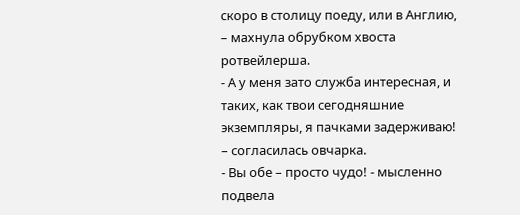скоро в столицу поеду, или в Англию, – махнула обрубком хвоста ротвейлерша.
- А у меня зато служба интересная, и таких, как твои сегодняшние экземпляры, я пачками задерживаю! – согласилась овчарка.
- Вы обе – просто чудо! - мысленно подвела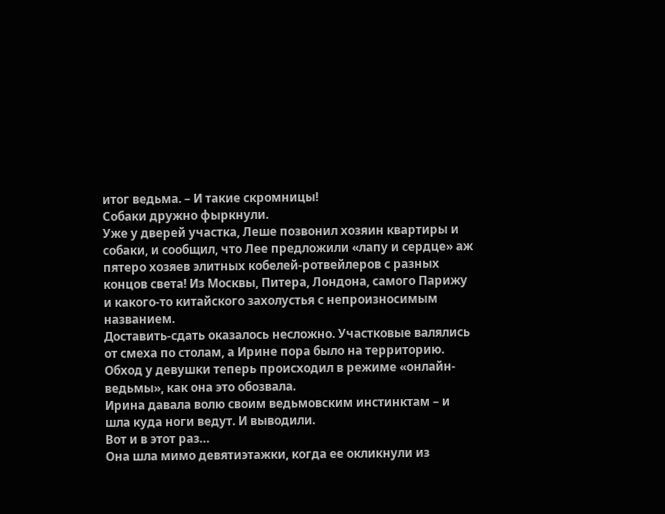итог ведьма. – И такие скромницы!
Собаки дружно фыркнули.
Уже у дверей участка, Леше позвонил хозяин квартиры и собаки, и сообщил, что Лее предложили «лапу и сердце» аж пятеро хозяев элитных кобелей-ротвейлеров с разных концов света! Из Москвы, Питера, Лондона, самого Парижу и какого-то китайского захолустья с непроизносимым названием.
Доставить-сдать оказалось несложно. Участковые валялись от смеха по столам, а Ирине пора было на территорию.
Обход у девушки теперь происходил в режиме «онлайн-ведьмы», как она это обозвала.
Ирина давала волю своим ведьмовским инстинктам – и шла куда ноги ведут. И выводили.
Вот и в этот раз…
Она шла мимо девятиэтажки, когда ее окликнули из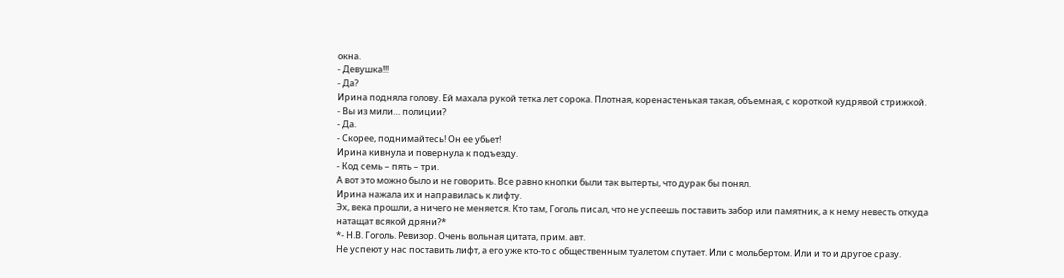окна.
- Девушка!!!
- Да?
Ирина подняла голову. Ей махала рукой тетка лет сорока. Плотная, коренастенькая такая, объемная, с короткой кудрявой стрижкой.
- Вы из мили… полиции?
- Да.
- Скорее, поднимайтесь! Он ее убьет!
Ирина кивнула и повернула к подъезду.
- Код семь – пять – три.
А вот это можно было и не говорить. Все равно кнопки были так вытерты, что дурак бы понял.
Ирина нажала их и направилась к лифту.
Эх, века прошли, а ничего не меняется. Кто там, Гоголь писал, что не успеешь поставить забор или памятник, а к нему невесть откуда натащат всякой дряни?*
*- Н.В. Гоголь. Ревизор. Очень вольная цитата, прим. авт.
Не успеют у нас поставить лифт, а его уже кто-то с общественным туалетом спутает. Или с мольбертом. Или и то и другое сразу.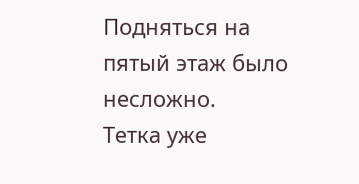Подняться на пятый этаж было несложно.
Тетка уже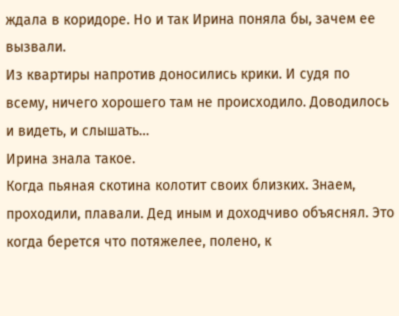ждала в коридоре. Но и так Ирина поняла бы, зачем ее вызвали.
Из квартиры напротив доносились крики. И судя по всему, ничего хорошего там не происходило. Доводилось и видеть, и слышать…
Ирина знала такое.
Когда пьяная скотина колотит своих близких. Знаем, проходили, плавали. Дед иным и доходчиво объяснял. Это когда берется что потяжелее, полено, к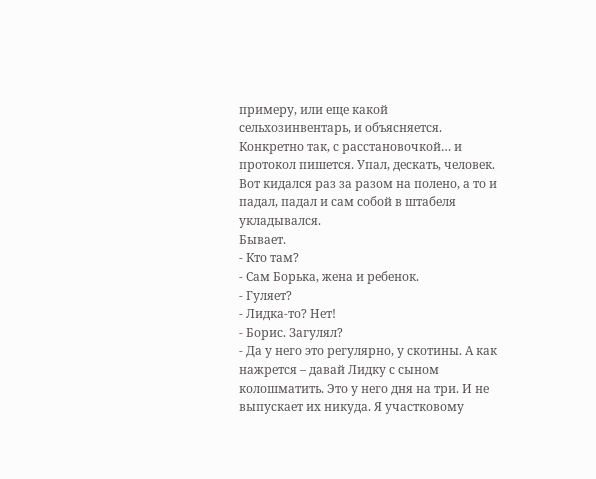примеру, или еще какой сельхозинвентарь, и объясняется.
Конкретно так, с расстановочкой… и протокол пишется. Упал, дескать, человек. Вот кидался раз за разом на полено, а то и падал, падал и сам собой в штабеля укладывался.
Бывает.
- Кто там?
- Сам Борька, жена и ребенок.
- Гуляет?
- Лидка-то? Нет!
- Борис. Загулял?
- Да у него это регулярно, у скотины. А как нажрется – давай Лидку с сыном колошматить. Это у него дня на три. И не выпускает их никуда. Я участковому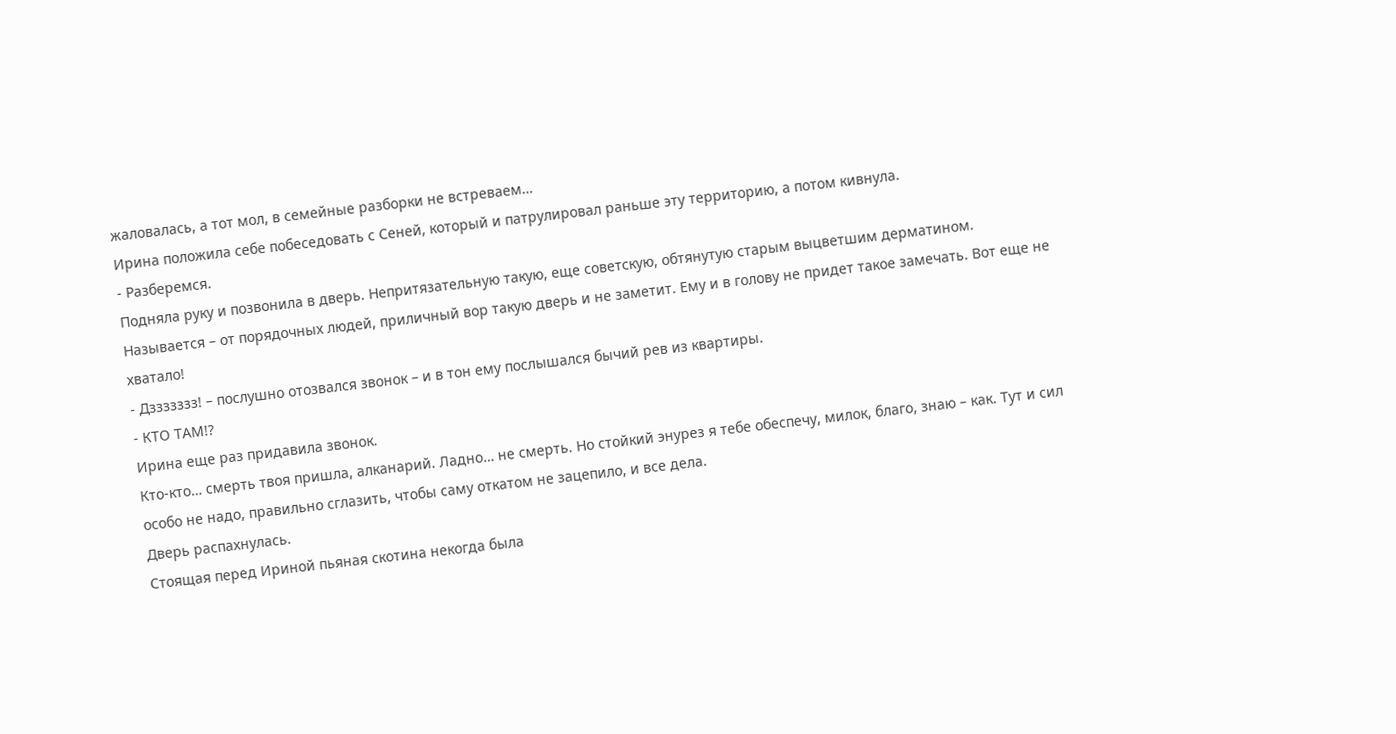жаловалась, а тот мол, в семейные разборки не встреваем…
Ирина положила себе побеседовать с Сеней, который и патрулировал раньше эту территорию, а потом кивнула.
- Разберемся.
Подняла руку и позвонила в дверь. Непритязательную такую, еще советскую, обтянутую старым выцветшим дерматином.
Называется – от порядочных людей, приличный вор такую дверь и не заметит. Ему и в голову не придет такое замечать. Вот еще не хватало!
- Дззззззз! – послушно отозвался звонок – и в тон ему послышался бычий рев из квартиры.
- КТО ТАМ!?
Ирина еще раз придавила звонок.
Кто-кто… смерть твоя пришла, алканарий. Ладно… не смерть. Но стойкий энурез я тебе обеспечу, милок, благо, знаю – как. Тут и сил особо не надо, правильно сглазить, чтобы саму откатом не зацепило, и все дела.
Дверь распахнулась.
Стоящая перед Ириной пьяная скотина некогда была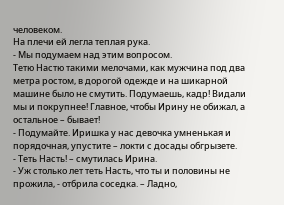человеком.
На плечи ей легла теплая рука.
- Мы подумаем над этим вопросом.
Тетю Настю такими мелочами, как мужчина под два метра ростом, в дорогой одежде и на шикарной машине было не смутить. Подумаешь, кадр! Видали мы и покрупнее! Главное, чтобы Ирину не обижал, а остальное – бывает!
- Подумайте. Иришка у нас девочка умненькая и порядочная, упустите – локти с досады обгрызете.
- Теть Насть! – смутилась Ирина.
- Уж столько лет теть Насть, что ты и половины не прожила, - отбрила соседка. – Ладно,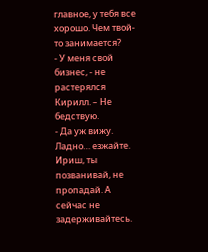главное, у тебя все хорошо. Чем твой-то занимается?
- У меня свой бизнес, - не растерялся Кирилл. – Не бедствую.
- Да уж вижу. Ладно… езжайте. Ириш, ты позванивай, не пропадай. А сейчас не задерживайтесь.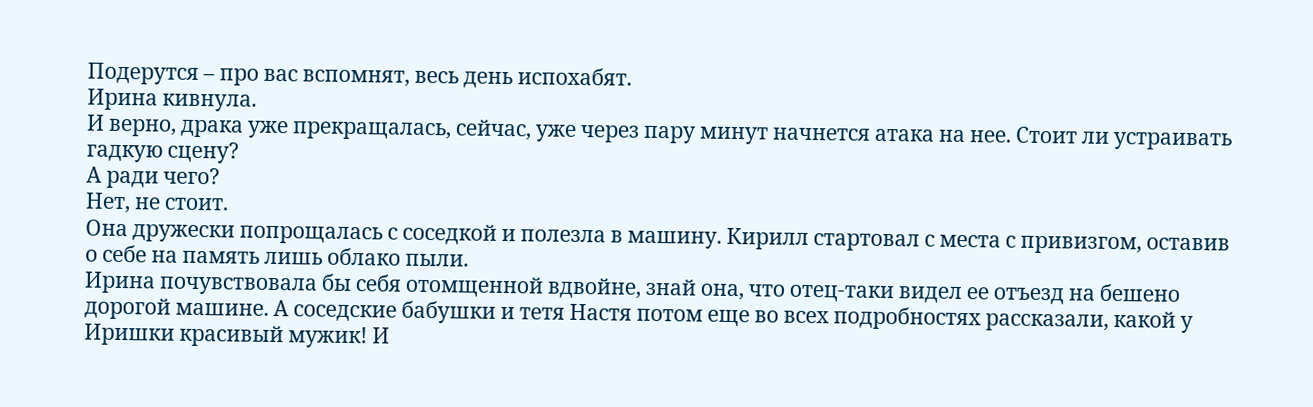Подерутся – про вас вспомнят, весь день испохабят.
Ирина кивнула.
И верно, драка уже прекращалась, сейчас, уже через пару минут начнется атака на нее. Стоит ли устраивать гадкую сцену?
А ради чего?
Нет, не стоит.
Она дружески попрощалась с соседкой и полезла в машину. Кирилл стартовал с места с привизгом, оставив о себе на память лишь облако пыли.
Ирина почувствовала бы себя отомщенной вдвойне, знай она, что отец-таки видел ее отъезд на бешено дорогой машине. А соседские бабушки и тетя Настя потом еще во всех подробностях рассказали, какой у Иришки красивый мужик! И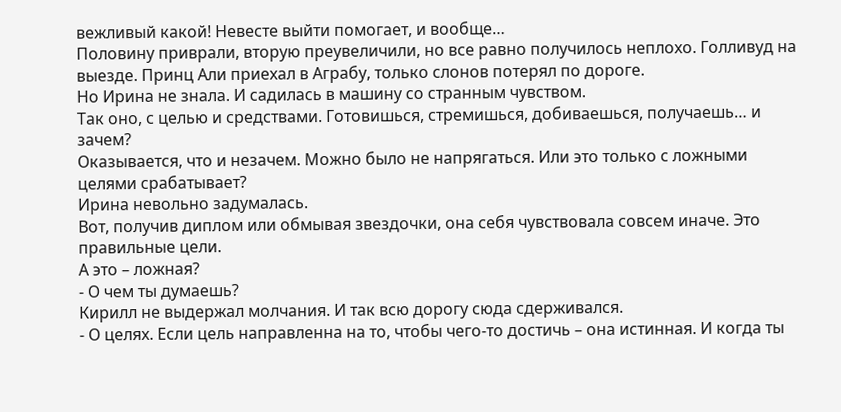вежливый какой! Невесте выйти помогает, и вообще…
Половину приврали, вторую преувеличили, но все равно получилось неплохо. Голливуд на выезде. Принц Али приехал в Аграбу, только слонов потерял по дороге.
Но Ирина не знала. И садилась в машину со странным чувством.
Так оно, с целью и средствами. Готовишься, стремишься, добиваешься, получаешь… и зачем?
Оказывается, что и незачем. Можно было не напрягаться. Или это только с ложными целями срабатывает?
Ирина невольно задумалась.
Вот, получив диплом или обмывая звездочки, она себя чувствовала совсем иначе. Это правильные цели.
А это – ложная?
- О чем ты думаешь?
Кирилл не выдержал молчания. И так всю дорогу сюда сдерживался.
- О целях. Если цель направленна на то, чтобы чего-то достичь – она истинная. И когда ты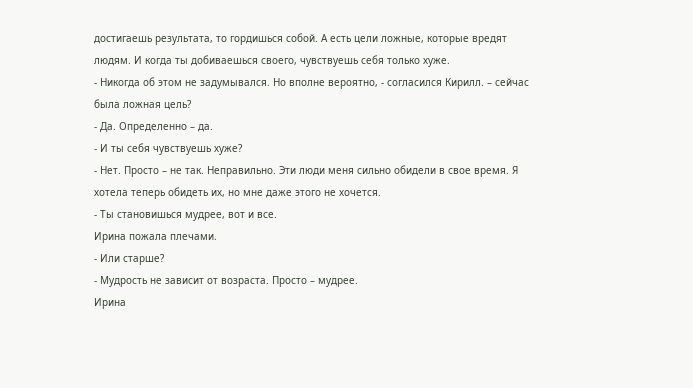достигаешь результата, то гордишься собой. А есть цели ложные, которые вредят людям. И когда ты добиваешься своего, чувствуешь себя только хуже.
- Никогда об этом не задумывался. Но вполне вероятно, - согласился Кирилл. – сейчас была ложная цель?
- Да. Определенно – да.
- И ты себя чувствуешь хуже?
- Нет. Просто – не так. Неправильно. Эти люди меня сильно обидели в свое время. Я хотела теперь обидеть их, но мне даже этого не хочется.
- Ты становишься мудрее, вот и все.
Ирина пожала плечами.
- Или старше?
- Мудрость не зависит от возраста. Просто – мудрее.
Ирина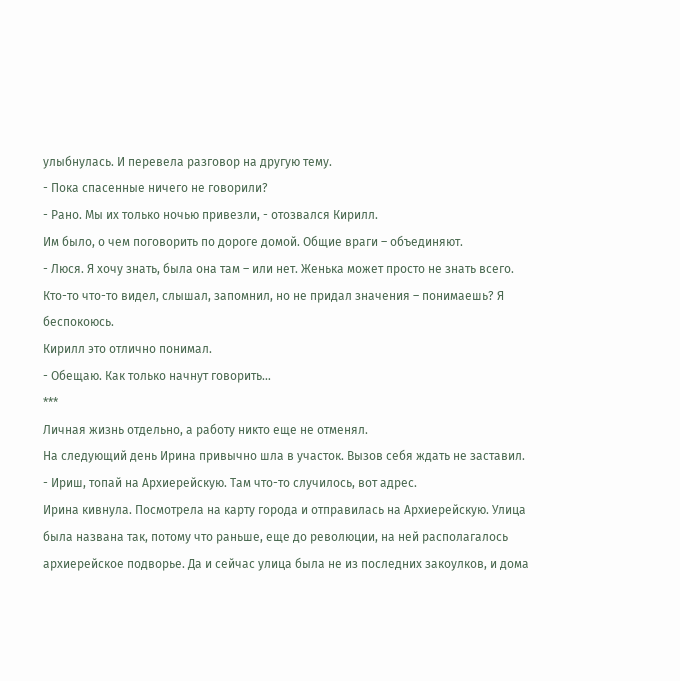улыбнулась. И перевела разговор на другую тему.
- Пока спасенные ничего не говорили?
- Рано. Мы их только ночью привезли, - отозвался Кирилл.
Им было, о чем поговорить по дороге домой. Общие враги – объединяют.
- Люся. Я хочу знать, была она там – или нет. Женька может просто не знать всего. Кто-то что-то видел, слышал, запомнил, но не придал значения – понимаешь? Я беспокоюсь.
Кирилл это отлично понимал.
- Обещаю. Как только начнут говорить…
***
Личная жизнь отдельно, а работу никто еще не отменял.
На следующий день Ирина привычно шла в участок. Вызов себя ждать не заставил.
- Ириш, топай на Архиерейскую. Там что-то случилось, вот адрес.
Ирина кивнула. Посмотрела на карту города и отправилась на Архиерейскую. Улица была названа так, потому что раньше, еще до революции, на ней располагалось архиерейское подворье. Да и сейчас улица была не из последних закоулков, и дома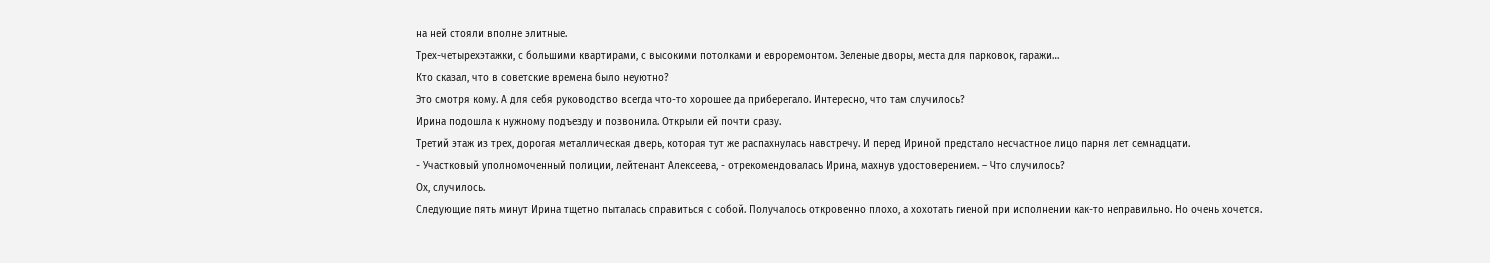на ней стояли вполне элитные.
Трех-четырехэтажки, с большими квартирами, с высокими потолками и евроремонтом. Зеленые дворы, места для парковок, гаражи…
Кто сказал, что в советские времена было неуютно?
Это смотря кому. А для себя руководство всегда что-то хорошее да приберегало. Интересно, что там случилось?
Ирина подошла к нужному подъезду и позвонила. Открыли ей почти сразу.
Третий этаж из трех, дорогая металлическая дверь, которая тут же распахнулась навстречу. И перед Ириной предстало несчастное лицо парня лет семнадцати.
- Участковый уполномоченный полиции, лейтенант Алексеева, - отрекомендовалась Ирина, махнув удостоверением. – Что случилось?
Ох, случилось.
Следующие пять минут Ирина тщетно пыталась справиться с собой. Получалось откровенно плохо, а хохотать гиеной при исполнении как-то неправильно. Но очень хочется.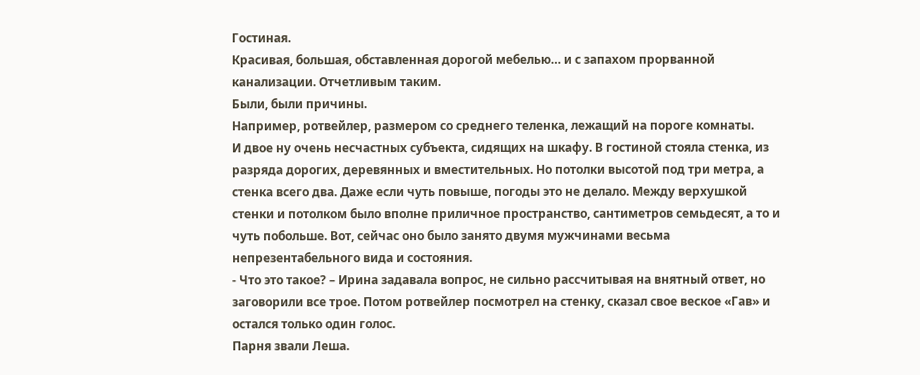Гостиная.
Красивая, большая, обставленная дорогой мебелью… и с запахом прорванной канализации. Отчетливым таким.
Были, были причины.
Например, ротвейлер, размером со среднего теленка, лежащий на пороге комнаты.
И двое ну очень несчастных субъекта, сидящих на шкафу. В гостиной стояла стенка, из разряда дорогих, деревянных и вместительных. Но потолки высотой под три метра, а стенка всего два. Даже если чуть повыше, погоды это не делало. Между верхушкой стенки и потолком было вполне приличное пространство, сантиметров семьдесят, а то и чуть побольше. Вот, сейчас оно было занято двумя мужчинами весьма непрезентабельного вида и состояния.
- Что это такое? – Ирина задавала вопрос, не сильно рассчитывая на внятный ответ, но заговорили все трое. Потом ротвейлер посмотрел на стенку, сказал свое веское «Гав» и остался только один голос.
Парня звали Леша.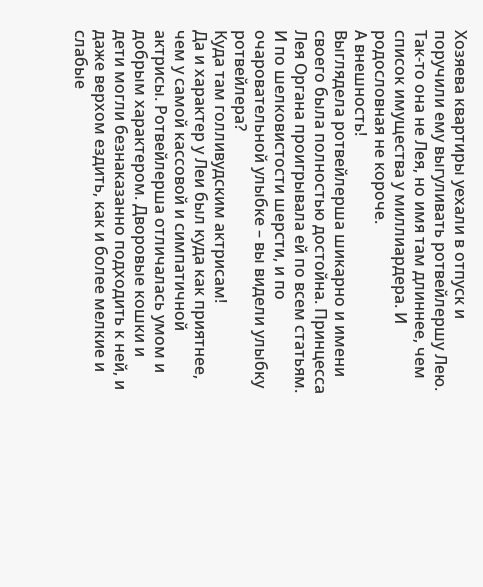Хозяева квартиры уехали в отпуск и поручили ему выгуливать ротвейлершу Лею. Так-то она не Лея, но имя там длиннее, чем список имущества у миллиардера. И родословная не короче.
А внешность!
Выглядела ротвейлерша шикарно и имени своего была полностью достойна. Принцесса Лея Органа проигрывала ей по всем статьям. И по шелковистости шерсти, и по очаровательной улыбке – вы видели улыбку ротвейлера?
Куда там голливудским актрисам!
Да и характер у Леи был куда как приятнее, чем у самой кассовой и симпатичной актрисы. Ротвейлерша отличалась умом и добрым характером. Дворовые кошки и дети могли безнаказанно подходить к ней, и даже верхом ездить, как и более мелкие и слабые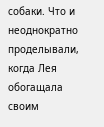собаки. Что и неоднократно проделывали, когда Лея обогащала своим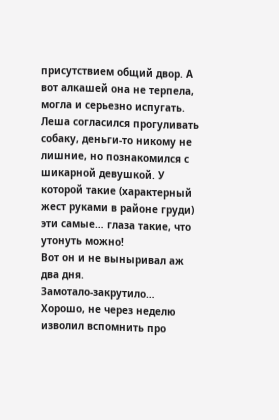присутствием общий двор. А вот алкашей она не терпела, могла и серьезно испугать.
Леша согласился прогуливать собаку, деньги-то никому не лишние, но познакомился с шикарной девушкой. У которой такие (характерный жест руками в районе груди) эти самые… глаза такие, что утонуть можно!
Вот он и не выныривал аж два дня.
Замотало-закрутило…
Хорошо, не через неделю изволил вспомнить про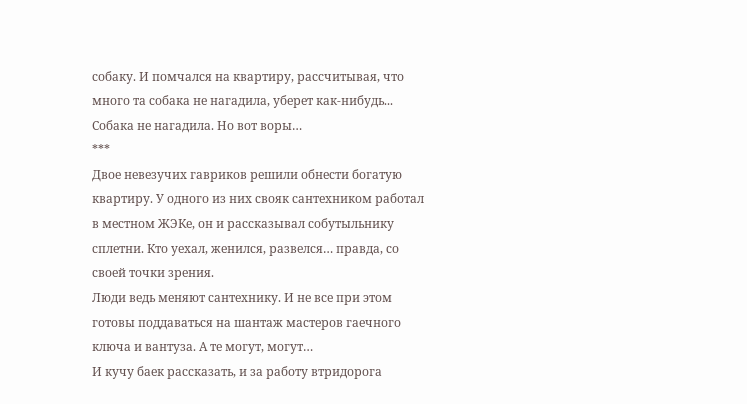собаку. И помчался на квартиру, рассчитывая, что много та собака не нагадила, уберет как-нибудь...
Собака не нагадила. Но вот воры…
***
Двое невезучих гавриков решили обнести богатую квартиру. У одного из них свояк сантехником работал в местном ЖЭКе, он и рассказывал собутыльнику сплетни. Кто уехал, женился, развелся… правда, со своей точки зрения.
Люди ведь меняют сантехнику. И не все при этом готовы поддаваться на шантаж мастеров гаечного ключа и вантуза. А те могут, могут…
И кучу баек рассказать, и за работу втридорога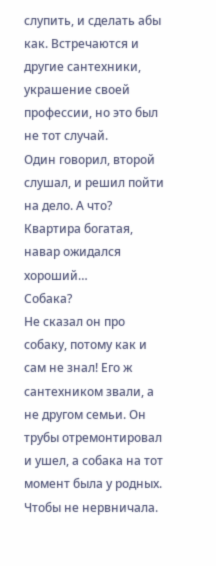слупить, и сделать абы как. Встречаются и другие сантехники, украшение своей профессии, но это был не тот случай.
Один говорил, второй слушал, и решил пойти на дело. А что? Квартира богатая, навар ожидался хороший…
Собака?
Не сказал он про собаку, потому как и сам не знал! Его ж сантехником звали, а не другом семьи. Он трубы отремонтировал и ушел, а собака на тот момент была у родных. Чтобы не нервничала.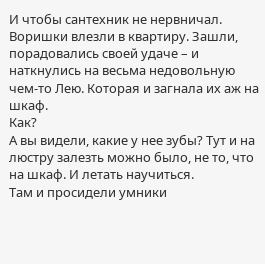И чтобы сантехник не нервничал.
Воришки влезли в квартиру. Зашли, порадовались своей удаче – и наткнулись на весьма недовольную чем-то Лею. Которая и загнала их аж на шкаф.
Как?
А вы видели, какие у нее зубы? Тут и на люстру залезть можно было, не то, что на шкаф. И летать научиться.
Там и просидели умники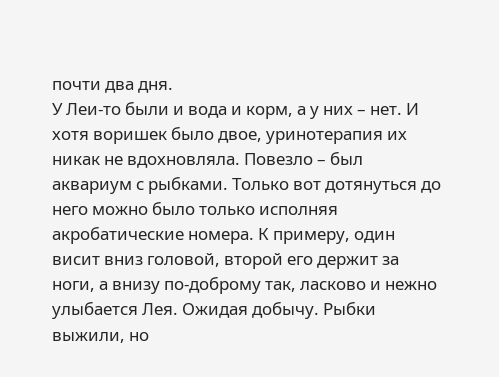почти два дня.
У Леи-то были и вода и корм, а у них – нет. И хотя воришек было двое, уринотерапия их никак не вдохновляла. Повезло – был аквариум с рыбками. Только вот дотянуться до него можно было только исполняя акробатические номера. К примеру, один висит вниз головой, второй его держит за ноги, а внизу по-доброму так, ласково и нежно улыбается Лея. Ожидая добычу. Рыбки выжили, но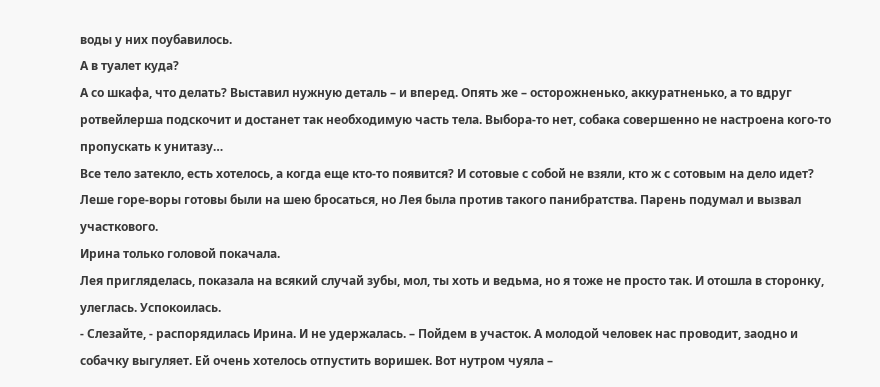воды у них поубавилось.
А в туалет куда?
А со шкафа, что делать? Выставил нужную деталь – и вперед. Опять же – осторожненько, аккуратненько, а то вдруг ротвейлерша подскочит и достанет так необходимую часть тела. Выбора-то нет, собака совершенно не настроена кого-то пропускать к унитазу…
Все тело затекло, есть хотелось, а когда еще кто-то появится? И сотовые с собой не взяли, кто ж с сотовым на дело идет?
Леше горе-воры готовы были на шею бросаться, но Лея была против такого панибратства. Парень подумал и вызвал участкового.
Ирина только головой покачала.
Лея пригляделась, показала на всякий случай зубы, мол, ты хоть и ведьма, но я тоже не просто так. И отошла в сторонку, улеглась. Успокоилась.
- Слезайте, - распорядилась Ирина. И не удержалась. – Пойдем в участок. А молодой человек нас проводит, заодно и собачку выгуляет. Ей очень хотелось отпустить воришек. Вот нутром чуяла –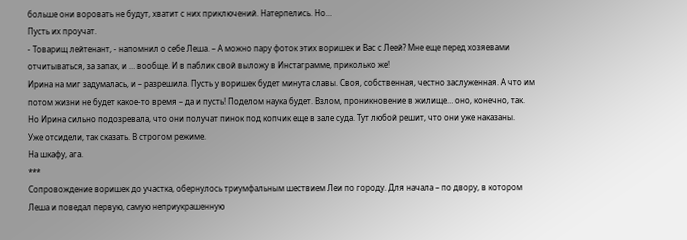больше они воровать не будут, хватит с них приключений. Натерпелись. Но…
Пусть их проучат.
- Товарищ лейтенант, - напомнил о себе Леша. – А можно пару фоток этих воришек и Вас с Леей? Мне еще перед хозяевами отчитываться, за запах, и … вообще. И в паблик свой выложу в Инстаграмме, приколько же!
Ирина на миг задумалась, и – разрешила. Пусть у воришек будет минута славы. Своя, собственная, честно заслуженная. А что им потом жизни не будет какое-то время – да и пусть! Поделом наука будет. Взлом, проникновение в жилище… оно, конечно, так. Но Ирина сильно подозревала, что они получат пинок под копчик еще в зале суда. Тут любой решит, что они уже наказаны.
Уже отсидели, так сказать. В строгом режиме.
На шкафу, ага.
***
Сопровождение воришек до участка, обернулось триумфальным шествием Леи по городу. Для начала – по двору, в котором Леша и поведал первую, самую неприукрашенную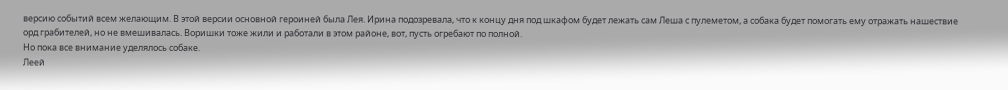версию событий всем желающим. В этой версии основной героиней была Лея. Ирина подозревала, что к концу дня под шкафом будет лежать сам Леша с пулеметом, а собака будет помогать ему отражать нашествие орд грабителей, но не вмешивалась. Воришки тоже жили и работали в этом районе, вот, пусть огребают по полной.
Но пока все внимание уделялось собаке.
Леей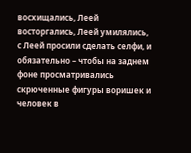восхищались, Леей восторгались, Леей умилялись, с Леей просили сделать селфи, и обязательно – чтобы на заднем фоне просматривались скрюченные фигуры воришек и человек в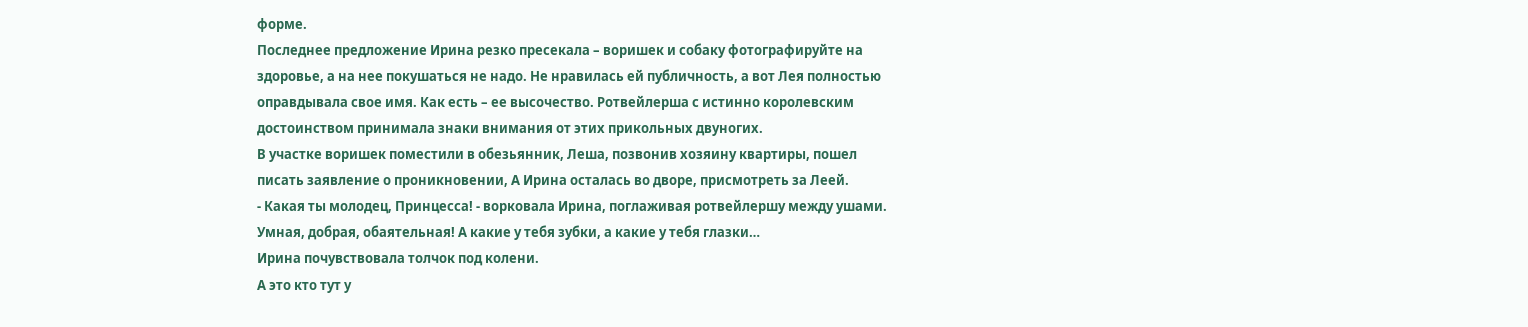форме.
Последнее предложение Ирина резко пресекала – воришек и собаку фотографируйте на здоровье, а на нее покушаться не надо. Не нравилась ей публичность, а вот Лея полностью оправдывала свое имя. Как есть – ее высочество. Ротвейлерша с истинно королевским достоинством принимала знаки внимания от этих прикольных двуногих.
В участке воришек поместили в обезьянник, Леша, позвонив хозяину квартиры, пошел писать заявление о проникновении, А Ирина осталась во дворе, присмотреть за Леей.
- Какая ты молодец, Принцесса! - ворковала Ирина, поглаживая ротвейлершу между ушами. Умная, добрая, обаятельная! А какие у тебя зубки, а какие у тебя глазки…
Ирина почувствовала толчок под колени.
А это кто тут у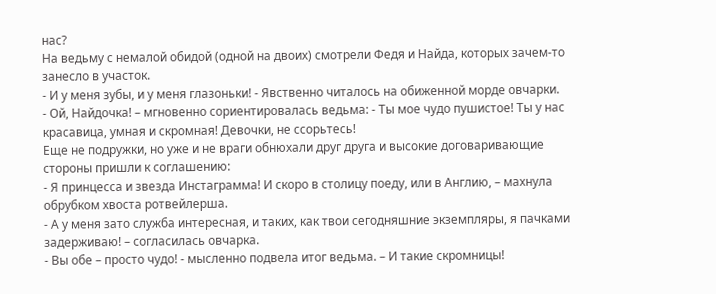нас?
На ведьму с немалой обидой (одной на двоих) смотрели Федя и Найда, которых зачем-то занесло в участок.
- И у меня зубы, и у меня глазоньки! - Явственно читалось на обиженной морде овчарки.
- Ой, Найдочка! – мгновенно сориентировалась ведьма: - Ты мое чудо пушистое! Ты у нас красавица, умная и скромная! Девочки, не ссорьтесь!
Еще не подружки, но уже и не враги обнюхали друг друга и высокие договаривающие стороны пришли к соглашению:
- Я принцесса и звезда Инстаграмма! И скоро в столицу поеду, или в Англию, – махнула обрубком хвоста ротвейлерша.
- А у меня зато служба интересная, и таких, как твои сегодняшние экземпляры, я пачками задерживаю! – согласилась овчарка.
- Вы обе – просто чудо! - мысленно подвела итог ведьма. – И такие скромницы!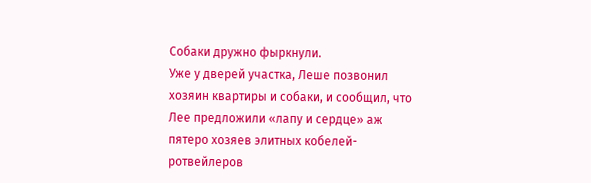Собаки дружно фыркнули.
Уже у дверей участка, Леше позвонил хозяин квартиры и собаки, и сообщил, что Лее предложили «лапу и сердце» аж пятеро хозяев элитных кобелей-ротвейлеров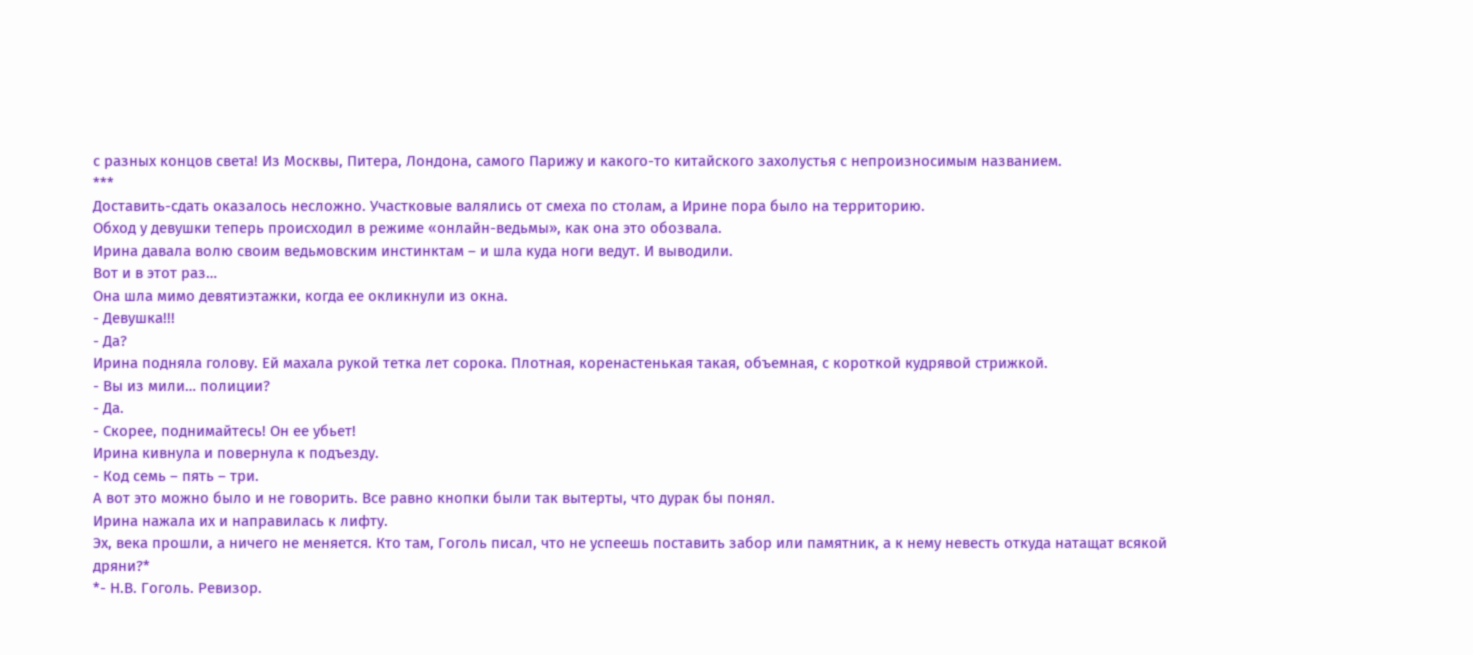с разных концов света! Из Москвы, Питера, Лондона, самого Парижу и какого-то китайского захолустья с непроизносимым названием.
***
Доставить-сдать оказалось несложно. Участковые валялись от смеха по столам, а Ирине пора было на территорию.
Обход у девушки теперь происходил в режиме «онлайн-ведьмы», как она это обозвала.
Ирина давала волю своим ведьмовским инстинктам – и шла куда ноги ведут. И выводили.
Вот и в этот раз…
Она шла мимо девятиэтажки, когда ее окликнули из окна.
- Девушка!!!
- Да?
Ирина подняла голову. Ей махала рукой тетка лет сорока. Плотная, коренастенькая такая, объемная, с короткой кудрявой стрижкой.
- Вы из мили… полиции?
- Да.
- Скорее, поднимайтесь! Он ее убьет!
Ирина кивнула и повернула к подъезду.
- Код семь – пять – три.
А вот это можно было и не говорить. Все равно кнопки были так вытерты, что дурак бы понял.
Ирина нажала их и направилась к лифту.
Эх, века прошли, а ничего не меняется. Кто там, Гоголь писал, что не успеешь поставить забор или памятник, а к нему невесть откуда натащат всякой дряни?*
*- Н.В. Гоголь. Ревизор.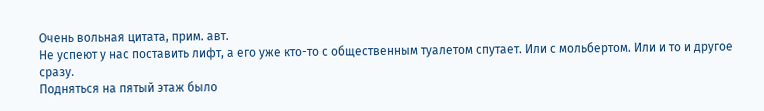Очень вольная цитата, прим. авт.
Не успеют у нас поставить лифт, а его уже кто-то с общественным туалетом спутает. Или с мольбертом. Или и то и другое сразу.
Подняться на пятый этаж было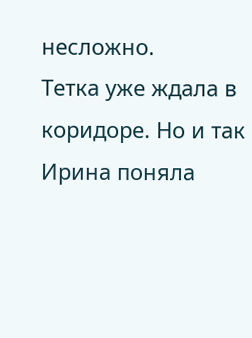несложно.
Тетка уже ждала в коридоре. Но и так Ирина поняла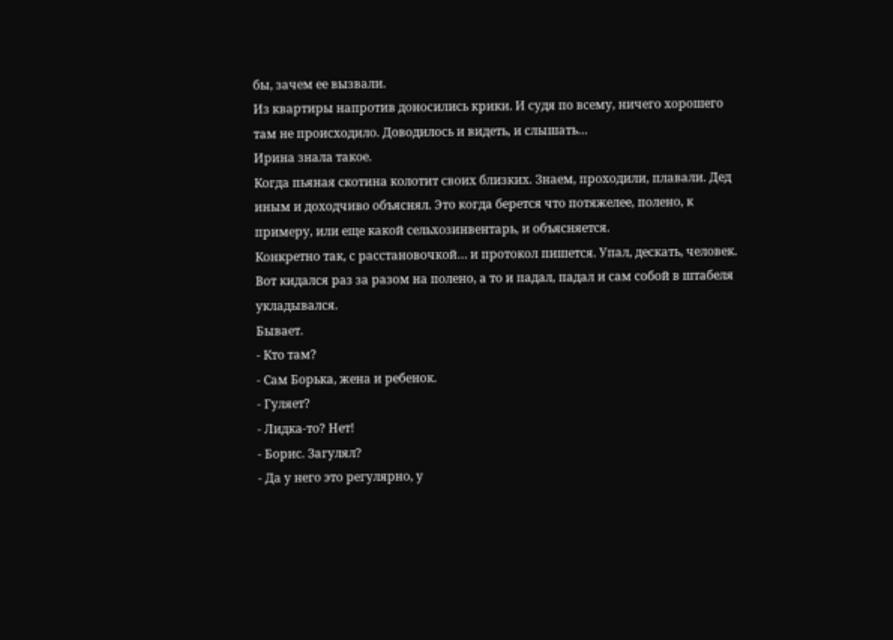бы, зачем ее вызвали.
Из квартиры напротив доносились крики. И судя по всему, ничего хорошего там не происходило. Доводилось и видеть, и слышать…
Ирина знала такое.
Когда пьяная скотина колотит своих близких. Знаем, проходили, плавали. Дед иным и доходчиво объяснял. Это когда берется что потяжелее, полено, к примеру, или еще какой сельхозинвентарь, и объясняется.
Конкретно так, с расстановочкой… и протокол пишется. Упал, дескать, человек. Вот кидался раз за разом на полено, а то и падал, падал и сам собой в штабеля укладывался.
Бывает.
- Кто там?
- Сам Борька, жена и ребенок.
- Гуляет?
- Лидка-то? Нет!
- Борис. Загулял?
- Да у него это регулярно, у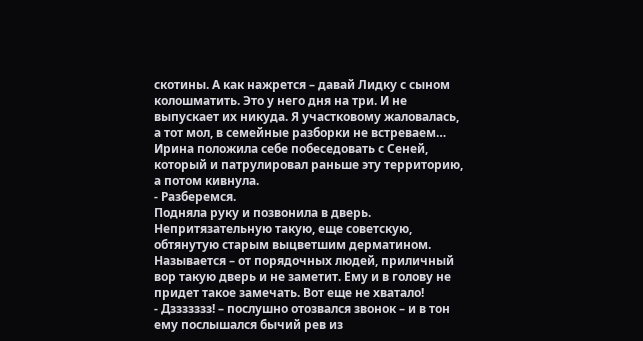скотины. А как нажрется – давай Лидку с сыном колошматить. Это у него дня на три. И не выпускает их никуда. Я участковому жаловалась, а тот мол, в семейные разборки не встреваем…
Ирина положила себе побеседовать с Сеней, который и патрулировал раньше эту территорию, а потом кивнула.
- Разберемся.
Подняла руку и позвонила в дверь. Непритязательную такую, еще советскую, обтянутую старым выцветшим дерматином.
Называется – от порядочных людей, приличный вор такую дверь и не заметит. Ему и в голову не придет такое замечать. Вот еще не хватало!
- Дззззззз! – послушно отозвался звонок – и в тон ему послышался бычий рев из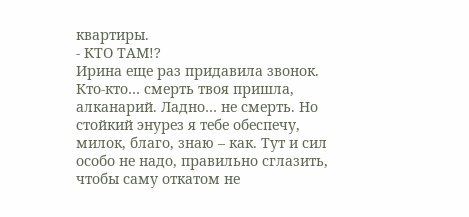квартиры.
- КТО ТАМ!?
Ирина еще раз придавила звонок.
Кто-кто… смерть твоя пришла, алканарий. Ладно… не смерть. Но стойкий энурез я тебе обеспечу, милок, благо, знаю – как. Тут и сил особо не надо, правильно сглазить, чтобы саму откатом не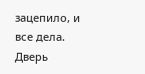зацепило, и все дела.
Дверь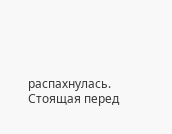распахнулась.
Стоящая перед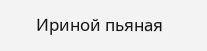Ириной пьяная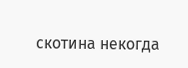скотина некогда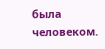была человеком.